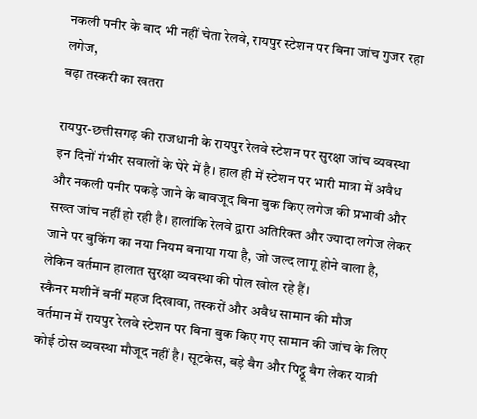नकली पनीर के बाद भी नहीं चेता रेलवे, रायपुर स्टेशन पर बिना जांच गुजर रहा लगेज,
बढ़ा तस्करी का खतरा

रायपुर-छत्तीसगढ़ की राजधानी के रायपुर रेलवे स्टेशन पर सुरक्षा जांच व्यवस्था इन दिनों गंभीर सवालों के घेरे में है। हाल ही में स्टेशन पर भारी मात्रा में अवैध और नकली पनीर पकड़े जाने के बावजूद बिना बुक किए लगेज की प्रभावी और सख्त जांच नहीं हो रही है। हालांकि रेलवे द्वारा अतिरिक्त और ज्यादा लगेज लेकर जाने पर बुकिंग का नया नियम बनाया गया है, जो जल्द लागू होने वाला है, लेकिन वर्तमान हालात सुरक्षा व्यवस्था की पोल खोल रहे हैं।
स्कैनर मशीनें बनीं महज दिखावा, तस्करों और अवैध सामान की मौज
वर्तमान में रायपुर रेलवे स्टेशन पर बिना बुक किए गए सामान की जांच के लिए कोई ठोस व्यवस्था मौजूद नहीं है। सूटकेस, बड़े बैग और पिट्ठू बैग लेकर यात्री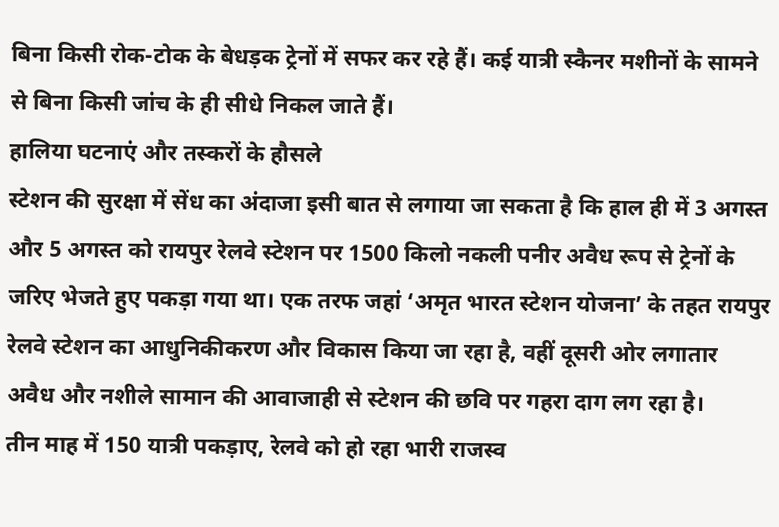बिना किसी रोक-टोक के बेधड़क ट्रेनों में सफर कर रहे हैं। कई यात्री स्कैनर मशीनों के सामने से बिना किसी जांच के ही सीधे निकल जाते हैं।
हालिया घटनाएं और तस्करों के हौसले
स्टेशन की सुरक्षा में सेंध का अंदाजा इसी बात से लगाया जा सकता है कि हाल ही में 3 अगस्त और 5 अगस्त को रायपुर रेलवे स्टेशन पर 1500 किलो नकली पनीर अवैध रूप से ट्रेनों के जरिए भेजते हुए पकड़ा गया था। एक तरफ जहां ‘अमृत भारत स्टेशन योजना’ के तहत रायपुर रेलवे स्टेशन का आधुनिकीकरण और विकास किया जा रहा है, वहीं दूसरी ओर लगातार अवैध और नशीले सामान की आवाजाही से स्टेशन की छवि पर गहरा दाग लग रहा है।
तीन माह में 150 यात्री पकड़ाए, रेलवे को हो रहा भारी राजस्व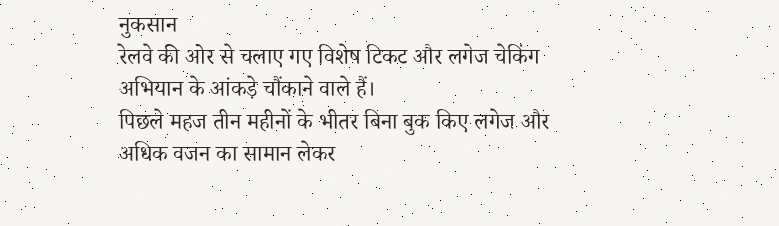नुकसान
रेलवे की ओर से चलाए गए विशेष टिकट और लगेज चेकिंग अभियान के आंकड़े चौंकाने वाले हैं।
पिछले महज तीन महीनों के भीतर बिना बुक किए लगेज और अधिक वजन का सामान लेकर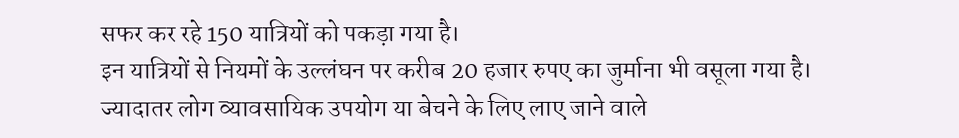सफर कर रहे 150 यात्रियों को पकड़ा गया है।
इन यात्रियों से नियमों के उल्लंघन पर करीब 20 हजार रुपए का जुर्माना भी वसूला गया है।
ज्यादातर लोग व्यावसायिक उपयोग या बेचने के लिए लाए जाने वाले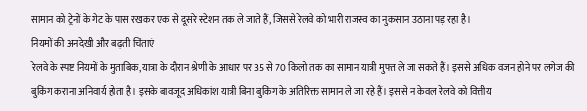सामान को ट्रेनों के गेट के पास रखकर एक से दूसरे स्टेशन तक ले जाते हैं, जिससे रेलवे को भारी राजस्व का नुकसान उठाना पड़ रहा है।
नियमों की अनदेखी और बढ़ती चिंताएं
रेलवे के स्पष्ट नियमों के मुताबिक, यात्रा के दौरान श्रेणी के आधार पर 35 से 70 किलो तक का सामान यात्री मुफ्त ले जा सकते हैं। इससे अधिक वजन होने पर लगेज की बुकिंग कराना अनिवार्य होता है। इसके बावजूद अधिकांश यात्री बिना बुकिंग के अतिरिक्त सामान ले जा रहे हैं। इससे न केवल रेलवे को वित्तीय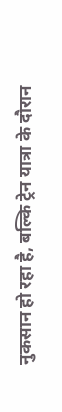नुकसान हो रहा है, बल्कि ट्रेन यात्रा के दौरान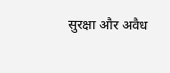सुरक्षा और अवैध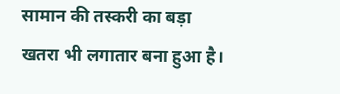सामान की तस्करी का बड़ा खतरा भी लगातार बना हुआ है।